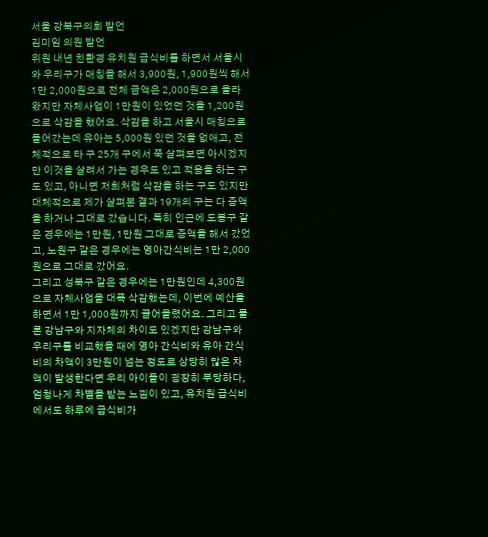서울 강북구의회 발언
김미임 의원 발언
위원 내년 친환경 유치원 급식비를 하면서 서울시와 우리구가 매칭을 해서 3,900원, 1,900원씩 해서 1만 2,000원으로 전체 금액은 2,000원으로 올라왔지만 자체사업이 1만원이 있었던 것을 1,200원으로 삭감을 했어요. 삭감을 하고 서울시 매칭으로 들어갔는데 유아는 5,000원 있던 것을 없애고, 전체적으로 타 구 25개 구에서 쭉 살펴보면 아시겠지만 이것을 살려서 가는 경우도 있고 적용을 하는 구도 있고, 아니면 저희처럼 삭감을 하는 구도 있지만 대체적으로 제가 살펴본 결과 19개의 구는 다 증액을 하거나 그대로 갔습니다. 특히 인근에 도봉구 같은 경우에는 1만원, 1만원 그대로 증액을 해서 갔었고, 노원구 같은 경우에는 영아간식비는 1만 2,000원으로 그대로 갔어요.
그리고 성북구 같은 경우에는 1만원인데 4,300원으로 자체사업을 대폭 삭감했는데, 이번에 예산을 하면서 1만 1,000원까지 끌어올렸어요. 그리고 물론 강남구와 지자체의 차이도 있겠지만 강남구와 우리구를 비교했을 때에 영아 간식비와 유아 간식비의 차액이 3만원이 넘는 정도로 상당히 많은 차액이 발생한다면 우리 아이들이 굉장히 부당하다, 엄청나게 차별을 받는 느낌이 있고, 유치원 급식비에서도 하루에 급식비가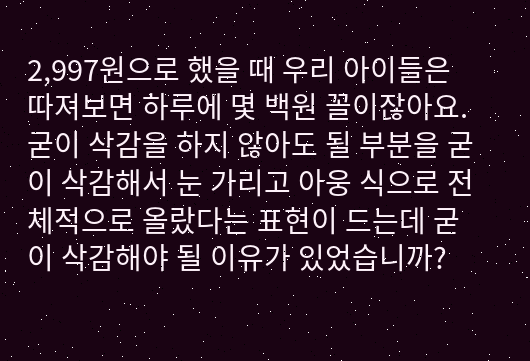2,997원으로 했을 때 우리 아이들은 따져보면 하루에 몇 백원 꼴이잖아요. 굳이 삭감을 하지 않아도 될 부분을 굳이 삭감해서 눈 가리고 아웅 식으로 전체적으로 올랐다는 표현이 드는데 굳이 삭감해야 될 이유가 있었습니까?